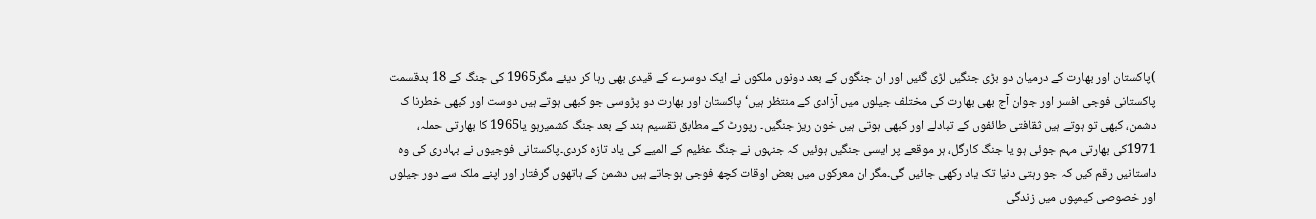)پاکستان اور بھارت کے درمیان دو بڑی جنگیں لڑی گئیں اور ان جنگوں کے بعد دونوں ملکوں نے ایک دوسرے کے قیدی بھی رہا کر دیئے مگر1965 کی جنگ کے 18 بدقسمت پاکستانی فوجی افسر اور جوان آج بھی بھارت کی مختلف جیلوں میں آزادی کے منتظر ہیں‘پاکستان اور بھارت دو پڑوسی جو کبھی ہوتے ہیں دوست اور کبھی خطرنا ک دشمن، کبھی تو ہوتے ہیں ثقافتی طائفوں کے تبادلے اور کبھی ہوتی ہیں خون ریز جنگیں۔ رپورٹ کے مطابق تقسیم ہند کے بعد جنگ کشمیرہو یا1965 کا بھارتی حملہ، 1971کی بھارتی مہم جوئی ہو یا جنگ کارگل، ہر موقعے پر ایسی جنگیں ہوئیں کہ جنہوں نے جنگ عظیم کے المیے کی یاد تازہ کردی۔پاکستانی فوجیوں نے بہادری کی وہ داستانیں رقم کیں کہ جو رہتی دنیا تک یاد رکھی جائیں گی۔مگر ان معرکوں میں بعض اوقات کچھ فوجی ہوجاتے ہیں دشمن کے ہاتھوں گرفتار اور اپنے ملک سے دور جیلوں اور خصوصی کیمپوں میں زندگی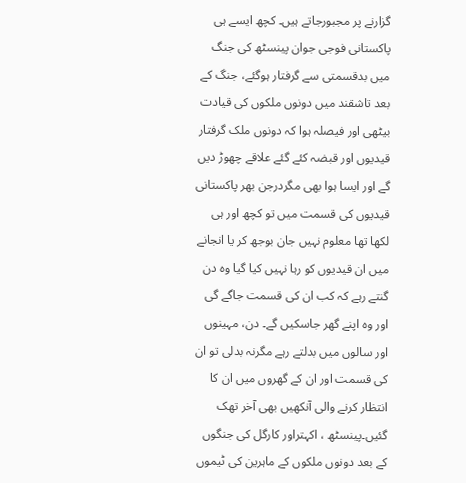گزارنے پر مجبورجاتے ہیں۔ کچھ ایسے ہی پاکستانی فوجی جوان پینسٹھ کی جنگ میں بدقسمتی سے گرفتار ہوگئے، جنگ کے بعد تاشقند میں دونوں ملکوں کی قیادت بیٹھی اور فیصلہ ہوا کہ دونوں ملک گرفتار قیدیوں اور قبضہ کئے گئے علاقے چھوڑ دیں گے اور ایسا ہوا بھی مگردرجن بھر پاکستانی قیدیوں کی قسمت میں تو کچھ اور ہی لکھا تھا معلوم نہیں جان بوجھ کر یا انجانے میں ان قیدیوں کو رہا نہیں کیا گیا وہ دن گنتے رہے کہ کب ان کی قسمت جاگے گی اور وہ اپنے گھر جاسکیں گے۔ دن، مہینوں اور سالوں میں بدلتے رہے مگرنہ بدلی تو ان کی قسمت اور ان کے گھروں میں ان کا انتظار کرنے والی آنکھیں بھی آخر تھک گئیں۔پینسٹھ ، اکہتراور کارگل کی جنگوں کے بعد دونوں ملکوں کے ماہرین کی ٹیموں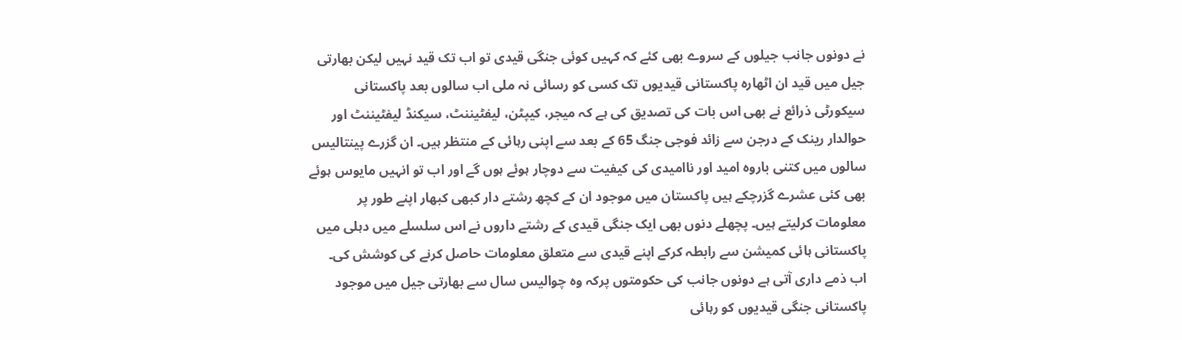نے دونوں جانب جیلوں کے سروے بھی کئے کہ کہیں کوئی جنگی قیدی تو اب تک قید نہیں لیکن بھارتی جیل میں قید ان اٹھارہ پاکستانی قیدیوں تک کسی کو رسائی نہ ملی اب سالوں بعد پاکستانی سیکورٹی ذرائع نے بھی اس بات کی تصدیق کی ہے کہ میجر، کیپٹن، لیفٹیننٹ، سیکنڈ لیفٹیننٹ اور حوالدار رینک کے درجن سے زائد فوجی جنگ 65 کے بعد سے اپنی رہائی کے منتظر ہیں۔ ان گزرے پینتالیس سالوں میں کتنی باروہ امید اور ناامیدی کی کیفیت سے دوچار ہوئے ہوں گے اور اب تو انہیں مایوس ہوئے بھی کئی عشرے گزرچکے ہیں پاکستان میں موجود ان کے کچھ رشتے دار کبھی کبھار اپنے طور پر معلومات کرلیتے ہیں۔ پچھلے دنوں بھی ایک جنگی قیدی کے رشتے داروں نے اس سلسلے میں دہلی میں پاکستانی ہائی کمیشن سے رابطہ کرکے اپنے قیدی سے متعلق معلومات حاصل کرنے کی کوشش کی۔ اب ذمے داری آتی ہے دونوں جانب کی حکومتوں پرکہ وہ چوالیس سال سے بھارتی جیل میں موجود پاکستانی جنگی قیدیوں کو رہائی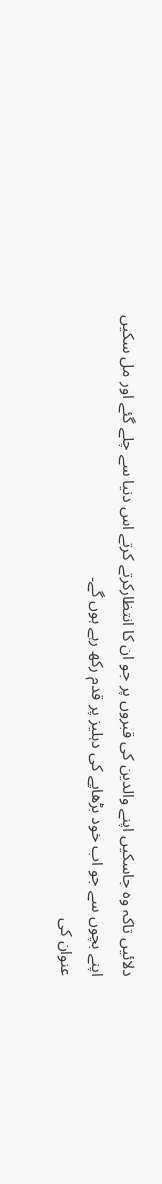دلائیں تاکہ وہ جاسکیں اپنے والدین کی قبروں پر جو ان کا انتظارکرتے کرتے اس دنیا سے چلے گئے اور مل سکیں اپنے بچوں سے جو اب خود بڑھاپے کی دہلیز پر قدم رکھ رہے ہوں گے۔
عنوان کی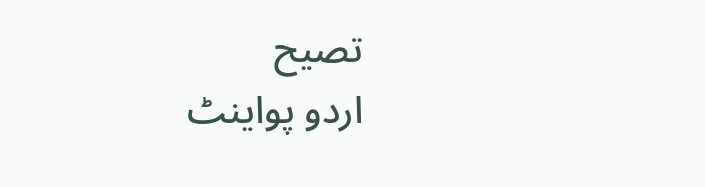تصیح
اردو پواینٹ